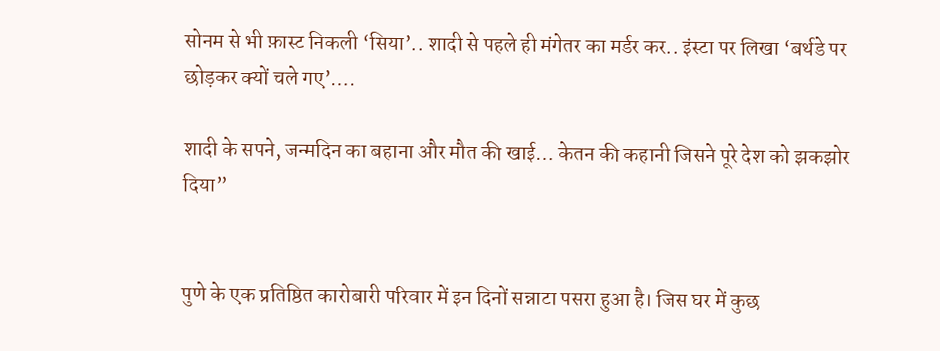सोनम से भी फ़ास्ट निकली ‘सिया’.. शादी से पहले ही मंगेतर का मर्डर कर.. इंस्टा पर लिखा ‘बर्थडे पर छोड़कर क्यों चले गए’….

शादी के सपने, जन्मदिन का बहाना और मौत की खाई… केतन की कहानी जिसने पूरे देश को झकझोर दिया”


पुणे के एक प्रतिष्ठित कारोबारी परिवार में इन दिनों सन्नाटा पसरा हुआ है। जिस घर में कुछ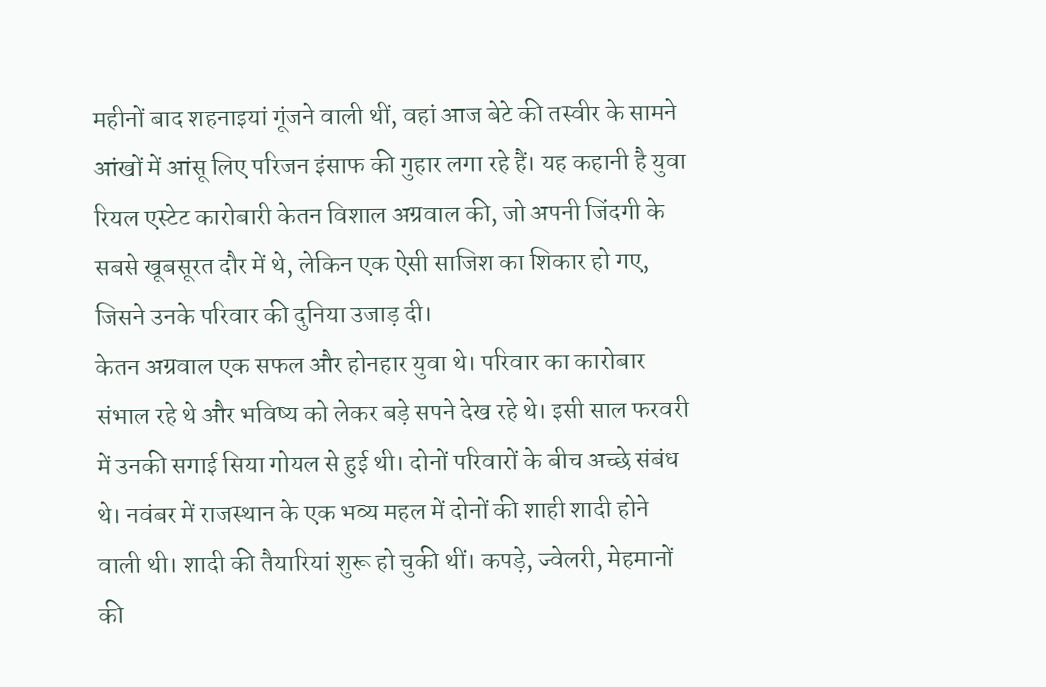महीनों बाद शहनाइयां गूंजने वाली थीं, वहां आज बेटे की तस्वीर के सामने आंखों में आंसू लिए परिजन इंसाफ की गुहार लगा रहे हैं। यह कहानी है युवा रियल एस्टेट कारोबारी केतन विशाल अग्रवाल की, जो अपनी जिंदगी के सबसे खूबसूरत दौर में थे, लेकिन एक ऐसी साजिश का शिकार हो गए, जिसने उनके परिवार की दुनिया उजाड़ दी।
केतन अग्रवाल एक सफल और होनहार युवा थे। परिवार का कारोबार संभाल रहे थे और भविष्य को लेकर बड़े सपने देख रहे थे। इसी साल फरवरी में उनकी सगाई सिया गोयल से हुई थी। दोनों परिवारों के बीच अच्छे संबंध थे। नवंबर में राजस्थान के एक भव्य महल में दोनों की शाही शादी होने वाली थी। शादी की तैयारियां शुरू हो चुकी थीं। कपड़े, ज्वेलरी, मेहमानों की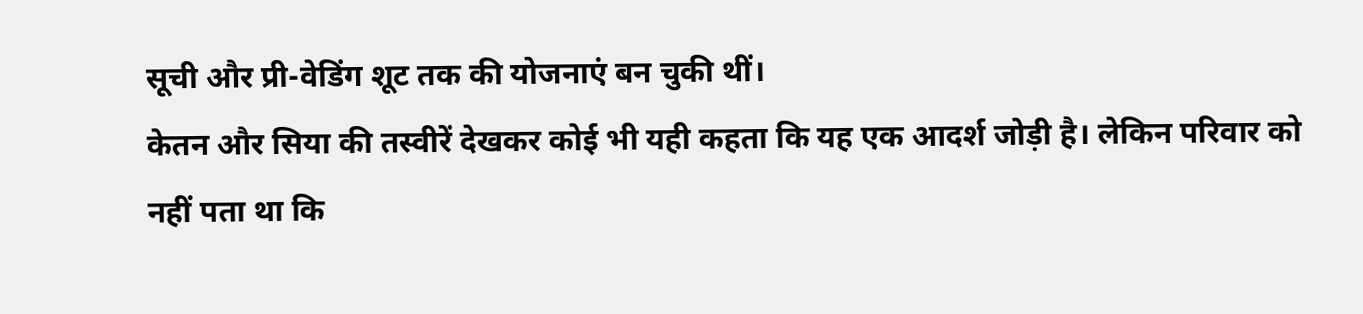सूची और प्री-वेडिंग शूट तक की योजनाएं बन चुकी थीं।
केतन और सिया की तस्वीरें देखकर कोई भी यही कहता कि यह एक आदर्श जोड़ी है। लेकिन परिवार को नहीं पता था कि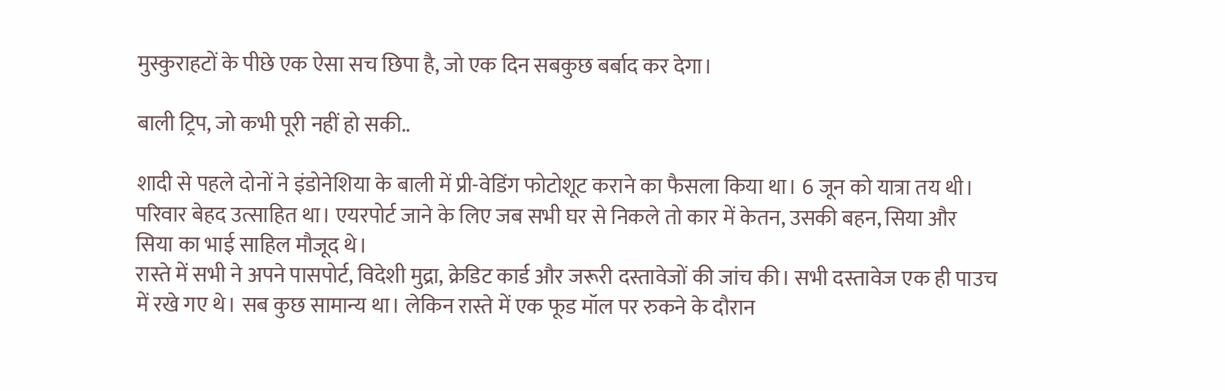मुस्कुराहटों के पीछे एक ऐसा सच छिपा है, जो एक दिन सबकुछ बर्बाद कर देगा।

बाली ट्रिप, जो कभी पूरी नहीं हो सकी..

शादी से पहले दोनों ने इंडोनेशिया के बाली में प्री-वेडिंग फोटोशूट कराने का फैसला किया था। 6 जून को यात्रा तय थी। परिवार बेहद उत्साहित था। एयरपोर्ट जाने के लिए जब सभी घर से निकले तो कार में केतन, उसकी बहन, सिया और सिया का भाई साहिल मौजूद थे।
रास्ते में सभी ने अपने पासपोर्ट, विदेशी मुद्रा, क्रेडिट कार्ड और जरूरी दस्तावेजों की जांच की। सभी दस्तावेज एक ही पाउच में रखे गए थे। सब कुछ सामान्य था। लेकिन रास्ते में एक फूड मॉल पर रुकने के दौरान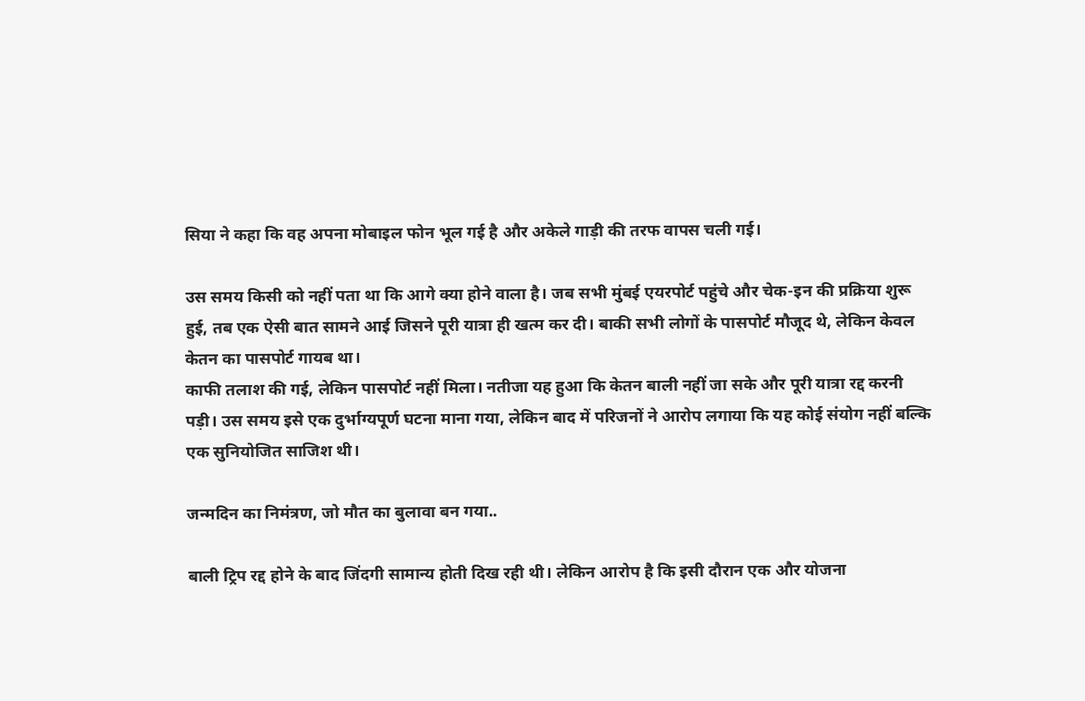सिया ने कहा कि वह अपना मोबाइल फोन भूल गई है और अकेले गाड़ी की तरफ वापस चली गई।

उस समय किसी को नहीं पता था कि आगे क्या होने वाला है। जब सभी मुंबई एयरपोर्ट पहुंचे और चेक-इन की प्रक्रिया शुरू हुई, तब एक ऐसी बात सामने आई जिसने पूरी यात्रा ही खत्म कर दी। बाकी सभी लोगों के पासपोर्ट मौजूद थे, लेकिन केवल केतन का पासपोर्ट गायब था।
काफी तलाश की गई, लेकिन पासपोर्ट नहीं मिला। नतीजा यह हुआ कि केतन बाली नहीं जा सके और पूरी यात्रा रद्द करनी पड़ी। उस समय इसे एक दुर्भाग्यपूर्ण घटना माना गया, लेकिन बाद में परिजनों ने आरोप लगाया कि यह कोई संयोग नहीं बल्कि एक सुनियोजित साजिश थी।

जन्मदिन का निमंत्रण, जो मौत का बुलावा बन गया..

बाली ट्रिप रद्द होने के बाद जिंदगी सामान्य होती दिख रही थी। लेकिन आरोप है कि इसी दौरान एक और योजना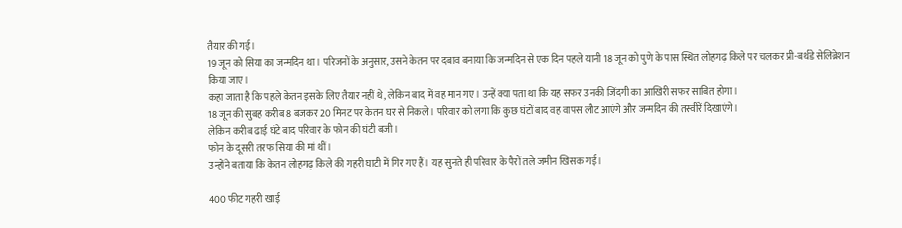तैयार की गई।
19 जून को सिया का जन्मदिन था। परिजनों के अनुसार, उसने केतन पर दबाव बनाया कि जन्मदिन से एक दिन पहले यानी 18 जून को पुणे के पास स्थित लोहगढ़ किले पर चलकर प्री-बर्थडे सेलिब्रेशन किया जाए।
कहा जाता है कि पहले केतन इसके लिए तैयार नहीं थे, लेकिन बाद में वह मान गए। उन्हें क्या पता था कि यह सफर उनकी जिंदगी का आखिरी सफर साबित होगा।
18 जून की सुबह करीब 8 बजकर 20 मिनट पर केतन घर से निकले। परिवार को लगा कि कुछ घंटों बाद वह वापस लौट आएंगे और जन्मदिन की तस्वीरें दिखाएंगे।
लेकिन करीब ढाई घंटे बाद परिवार के फोन की घंटी बजी।
फोन के दूसरी तरफ सिया की मां थीं।
उन्होंने बताया कि केतन लोहगढ़ किले की गहरी घाटी में गिर गए हैं। यह सुनते ही परिवार के पैरों तले जमीन खिसक गई।

400 फीट गहरी खाई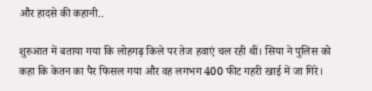और हादसे की कहानी..

शुरुआत में बताया गया कि लोहगढ़ किले पर तेज हवाएं चल रही थीं। सिया ने पुलिस को कहा कि केतन का पैर फिसल गया और वह लगभग 400 फीट गहरी खाई में जा गिरे।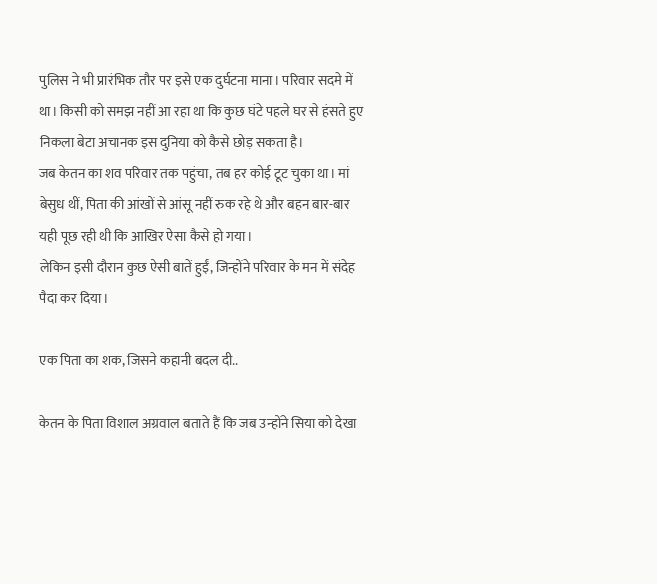पुलिस ने भी प्रारंभिक तौर पर इसे एक दुर्घटना माना। परिवार सदमे में था। किसी को समझ नहीं आ रहा था कि कुछ घंटे पहले घर से हंसते हुए निकला बेटा अचानक इस दुनिया को कैसे छोड़ सकता है।
जब केतन का शव परिवार तक पहुंचा, तब हर कोई टूट चुका था। मां बेसुध थीं, पिता की आंखों से आंसू नहीं रुक रहे थे और बहन बार-बार यही पूछ रही थी कि आखिर ऐसा कैसे हो गया।
लेकिन इसी दौरान कुछ ऐसी बातें हुईं, जिन्होंने परिवार के मन में संदेह पैदा कर दिया।

एक पिता का शक, जिसने कहानी बदल दी..

केतन के पिता विशाल अग्रवाल बताते हैं कि जब उन्होंने सिया को देखा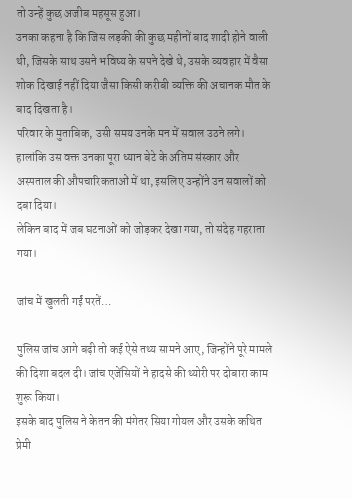तो उन्हें कुछ अजीब महसूस हुआ।
उनका कहना है कि जिस लड़की की कुछ महीनों बाद शादी होने वाली थी, जिसके साथ उसने भविष्य के सपने देखे थे, उसके व्यवहार में वैसा शोक दिखाई नहीं दिया जैसा किसी करीबी व्यक्ति की अचानक मौत के बाद दिखता है।
परिवार के मुताबिक, उसी समय उनके मन में सवाल उठने लगे। हालांकि उस वक्त उनका पूरा ध्यान बेटे के अंतिम संस्कार और अस्पताल की औपचारिकताओं में था, इसलिए उन्होंने उन सवालों को दबा दिया।
लेकिन बाद में जब घटनाओं को जोड़कर देखा गया, तो संदेह गहराता गया।

जांच में खुलती गईं परतें…

पुलिस जांच आगे बढ़ी तो कई ऐसे तथ्य सामने आए, जिन्होंने पूरे मामले की दिशा बदल दी। जांच एजेंसियों ने हादसे की थ्योरी पर दोबारा काम शुरू किया।
इसके बाद पुलिस ने केतन की मंगेतर सिया गोयल और उसके कथित प्रेमी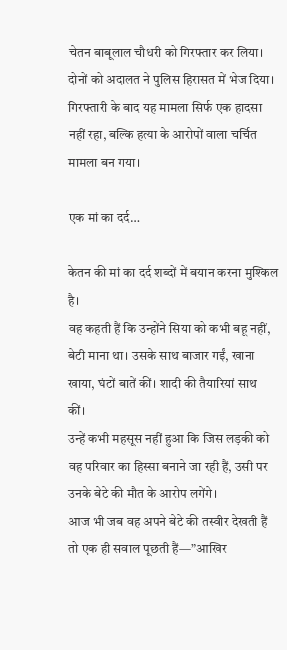चेतन बाबूलाल चौधरी को गिरफ्तार कर लिया। दोनों को अदालत ने पुलिस हिरासत में भेज दिया।
गिरफ्तारी के बाद यह मामला सिर्फ एक हादसा नहीं रहा, बल्कि हत्या के आरोपों वाला चर्चित मामला बन गया।

एक मां का दर्द…

केतन की मां का दर्द शब्दों में बयान करना मुश्किल है।
वह कहती हैं कि उन्होंने सिया को कभी बहू नहीं, बेटी माना था। उसके साथ बाजार गईं, खाना खाया, घंटों बातें कीं। शादी की तैयारियां साथ कीं।
उन्हें कभी महसूस नहीं हुआ कि जिस लड़की को वह परिवार का हिस्सा बनाने जा रही हैं, उसी पर उनके बेटे की मौत के आरोप लगेंगे।
आज भी जब वह अपने बेटे की तस्वीर देखती हैं तो एक ही सवाल पूछती हैं—”आखिर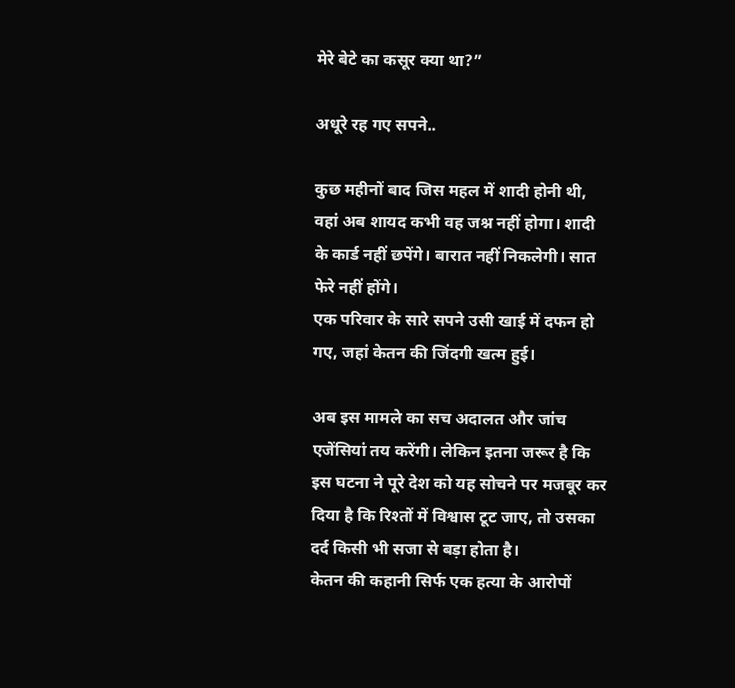मेरे बेटे का कसूर क्या था?”

अधूरे रह गए सपने..

कुछ महीनों बाद जिस महल में शादी होनी थी, वहां अब शायद कभी वह जश्न नहीं होगा। शादी के कार्ड नहीं छपेंगे। बारात नहीं निकलेगी। सात फेरे नहीं होंगे।
एक परिवार के सारे सपने उसी खाई में दफन हो गए, जहां केतन की जिंदगी खत्म हुई।

अब इस मामले का सच अदालत और जांच एजेंसियां तय करेंगी। लेकिन इतना जरूर है कि इस घटना ने पूरे देश को यह सोचने पर मजबूर कर दिया है कि रिश्तों में विश्वास टूट जाए, तो उसका दर्द किसी भी सजा से बड़ा होता है।
केतन की कहानी सिर्फ एक हत्या के आरोपों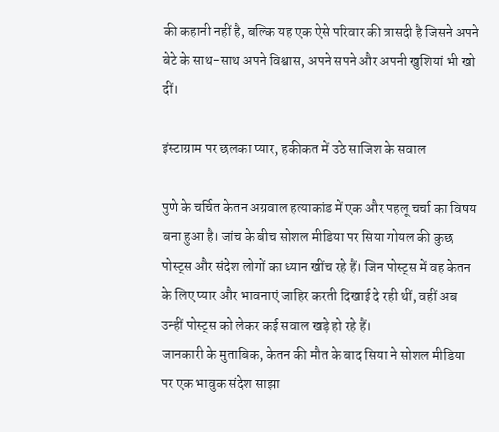की कहानी नहीं है, बल्कि यह एक ऐसे परिवार की त्रासदी है जिसने अपने बेटे के साथ-साथ अपने विश्वास, अपने सपने और अपनी खुशियां भी खो दीं।

इंस्टाग्राम पर छलका प्यार, हकीकत में उठे साजिश के सवाल

पुणे के चर्चित केतन अग्रवाल हत्याकांड में एक और पहलू चर्चा का विषय बना हुआ है। जांच के बीच सोशल मीडिया पर सिया गोयल की कुछ पोस्ट्स और संदेश लोगों का ध्यान खींच रहे हैं। जिन पोस्ट्स में वह केतन के लिए प्यार और भावनाएं जाहिर करती दिखाई दे रही थीं, वहीं अब उन्हीं पोस्ट्स को लेकर कई सवाल खड़े हो रहे हैं।
जानकारी के मुताबिक, केतन की मौत के बाद सिया ने सोशल मीडिया पर एक भावुक संदेश साझा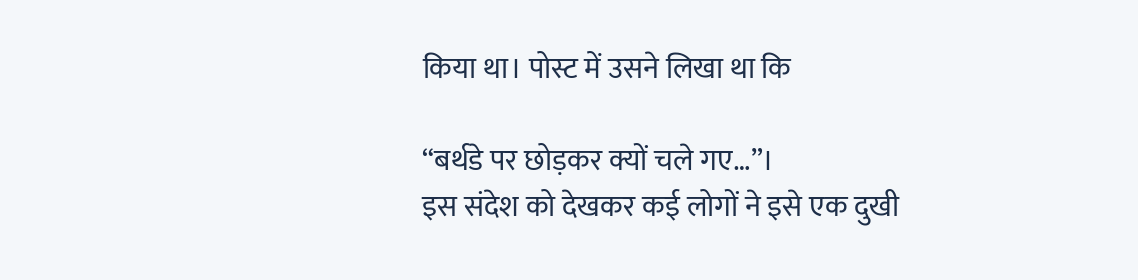किया था। पोस्ट में उसने लिखा था कि

“बर्थडे पर छोड़कर क्यों चले गए…”।
इस संदेश को देखकर कई लोगों ने इसे एक दुखी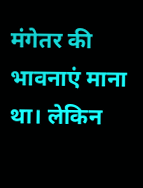मंगेतर की भावनाएं माना था। लेकिन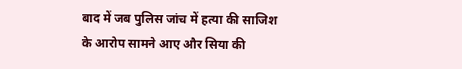बाद में जब पुलिस जांच में हत्या की साजिश के आरोप सामने आए और सिया की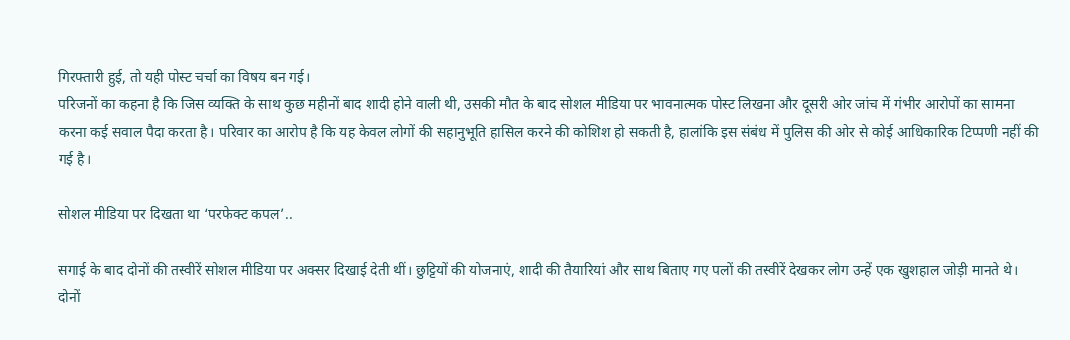गिरफ्तारी हुई, तो यही पोस्ट चर्चा का विषय बन गई।
परिजनों का कहना है कि जिस व्यक्ति के साथ कुछ महीनों बाद शादी होने वाली थी, उसकी मौत के बाद सोशल मीडिया पर भावनात्मक पोस्ट लिखना और दूसरी ओर जांच में गंभीर आरोपों का सामना करना कई सवाल पैदा करता है। परिवार का आरोप है कि यह केवल लोगों की सहानुभूति हासिल करने की कोशिश हो सकती है, हालांकि इस संबंध में पुलिस की ओर से कोई आधिकारिक टिप्पणी नहीं की गई है।

सोशल मीडिया पर दिखता था ‘परफेक्ट कपल’..

सगाई के बाद दोनों की तस्वीरें सोशल मीडिया पर अक्सर दिखाई देती थीं। छुट्टियों की योजनाएं, शादी की तैयारियां और साथ बिताए गए पलों की तस्वीरें देखकर लोग उन्हें एक खुशहाल जोड़ी मानते थे। दोनों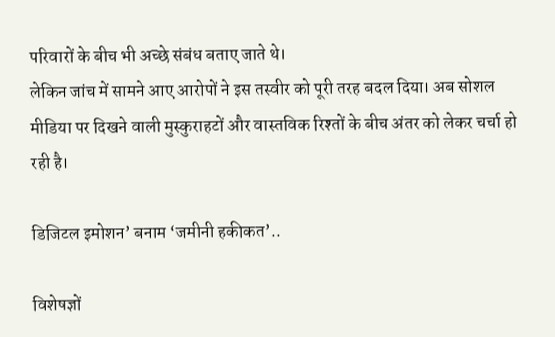परिवारों के बीच भी अच्छे संबंध बताए जाते थे।
लेकिन जांच में सामने आए आरोपों ने इस तस्वीर को पूरी तरह बदल दिया। अब सोशल मीडिया पर दिखने वाली मुस्कुराहटों और वास्तविक रिश्तों के बीच अंतर को लेकर चर्चा हो रही है।

डिजिटल इमोशन’ बनाम ‘जमीनी हकीकत’..

विशेषज्ञों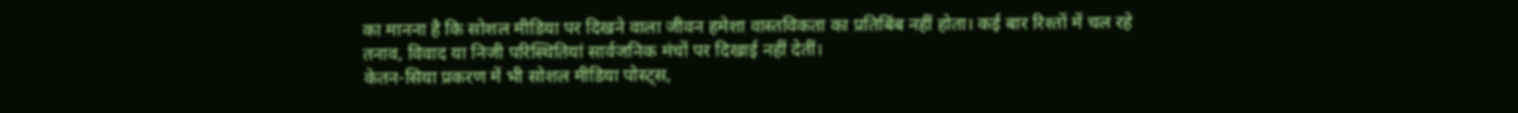का मानना है कि सोशल मीडिया पर दिखने वाला जीवन हमेशा वास्तविकता का प्रतिबिंब नहीं होता। कई बार रिश्तों में चल रहे तनाव, विवाद या निजी परिस्थितियां सार्वजनिक मंचों पर दिखाई नहीं देतीं।
केतन-सिया प्रकरण में भी सोशल मीडिया पोस्ट्स,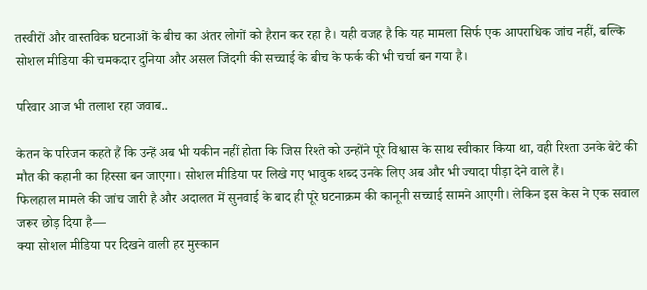तस्वीरों और वास्तविक घटनाओं के बीच का अंतर लोगों को हैरान कर रहा है। यही वजह है कि यह मामला सिर्फ एक आपराधिक जांच नहीं, बल्कि सोशल मीडिया की चमकदार दुनिया और असल जिंदगी की सच्चाई के बीच के फर्क की भी चर्चा बन गया है।

परिवार आज भी तलाश रहा जवाब..

केतन के परिजन कहते हैं कि उन्हें अब भी यकीन नहीं होता कि जिस रिश्ते को उन्होंने पूरे विश्वास के साथ स्वीकार किया था, वही रिश्ता उनके बेटे की मौत की कहानी का हिस्सा बन जाएगा। सोशल मीडिया पर लिखे गए भावुक शब्द उनके लिए अब और भी ज्यादा पीड़ा देने वाले हैं।
फिलहाल मामले की जांच जारी है और अदालत में सुनवाई के बाद ही पूरे घटनाक्रम की कानूनी सच्चाई सामने आएगी। लेकिन इस केस ने एक सवाल जरूर छोड़ दिया है—
क्या सोशल मीडिया पर दिखने वाली हर मुस्कान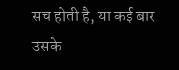सच होती है, या कई बार उसके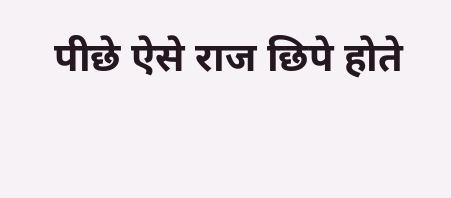पीछे ऐसे राज छिपे होते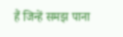हैं जिन्हें समझ पाना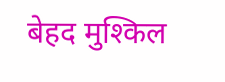बेहद मुश्किल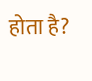होता है?